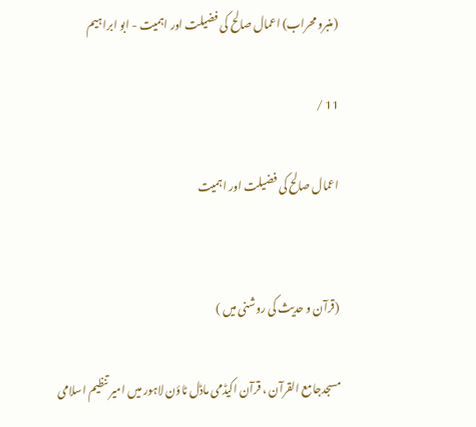(منبرو محراب) اعمال صالح کی فضیلت اور اہمیت - ابو ابراہیم

11 /

اعمال صالح کی فضیلت اور اہمیت


(قرآن و حدیث کی روشنی میں )

مسجدجامع القرآن ، قرآن اکیڈمی ماڈل ٹاؤن لاہور میں امیر تنظیم اسلامی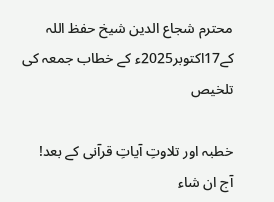محترم شجاع الدین شیخ حفظ اللہ کے17اکتوبر2025ء کے خطاب جمعہ کی تلخیص

خطبہ اور تلاوتِ آیاتِ قرآنی کے بعد!
آج ان شاء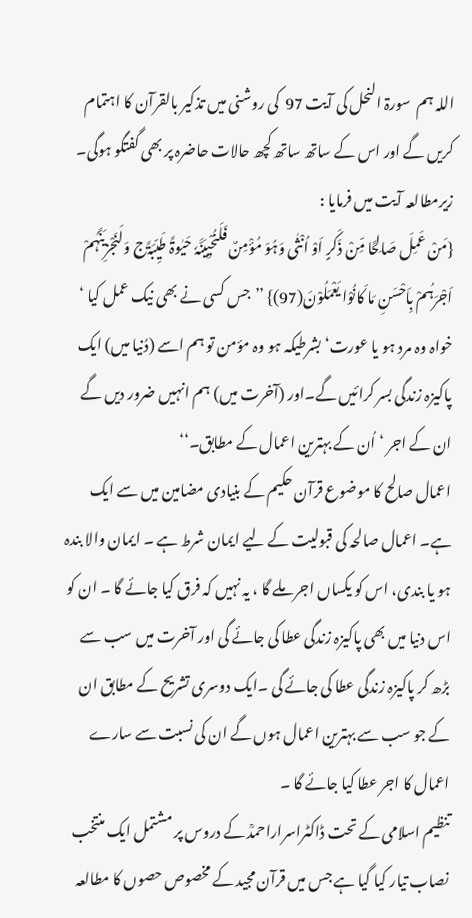اللہ ہم  سورۃ النحل کی آیت 97  کی روشنی میں تذکیر بالقرآن کا اہتمام کریں گے اور اس کے ساتھ ساتھ کچھ حالات حاضرہ پر بھی گفتگو ہوگی۔ زیرمطالعہ آیت میں فرمایا :
{مَنْ عَمِلَ صَالِحًا مِّنْ ذَکَرٍ اَوْ اُنْثٰی وَہُوَ مُؤْمِنٌ فَلَنُحْیِیَنَّہٗ حَیٰوۃً طَیِّبَۃًج وَلَنَجْزِیَنَّہُمْ اَجْرَہُمْ بِاَحْسَنِ مَا کَانُوْا یَعْمَلُوْنَ(97)} ’’جس کسی نے بھی نیک عمل کیا ‘ خواہ وہ مرد ہو یا عورت‘ بشرطیکہ ہو وہ مؤمن تو ہم اسے (دُنیا میں) ایک پاکیزہ زندگی بسر کرائیں گے۔اور (آخرت میں) ہم انہیں ضرور دیں گے ان کے اجر ‘اُن کے بہترین اعمال کے مطابق۔‘‘
اعمال صالح کا موضوع قرآن حکیم کے بنیادی مضامین میں سے ایک ہے۔ اعمال صالحہ کی قبولیت کے لیے ایمان شرط ہے ۔ ایمان والا بندہ ہو یا بندی، اس کو یکساں اجر ملے گا ، یہ نہیں کہ فرق کیا جائے گا ۔ ان کو اس دنیا میں بھی پاکیزہ زندگی عطا کی جائے گی اور آخرت میں سب سے بڑھ کر پاکیزہ زندگی عطا کی جائے گی ۔ایک دوسری تشریح کے مطابق ان کے جو سب سے بہترین اعمال ہوں گے ان کی نسبت سے سارے اعمال کا اجر عطا کیا جائے گا ۔
تنظیم اسلامی کے تحت ڈاکٹراسراراحمدؒ کے دروس پر مشتمل ایک منتخب نصاب تیار کیا گیا ہے جس میں قرآن مجید کے مخصوص حصوں کا مطالعہ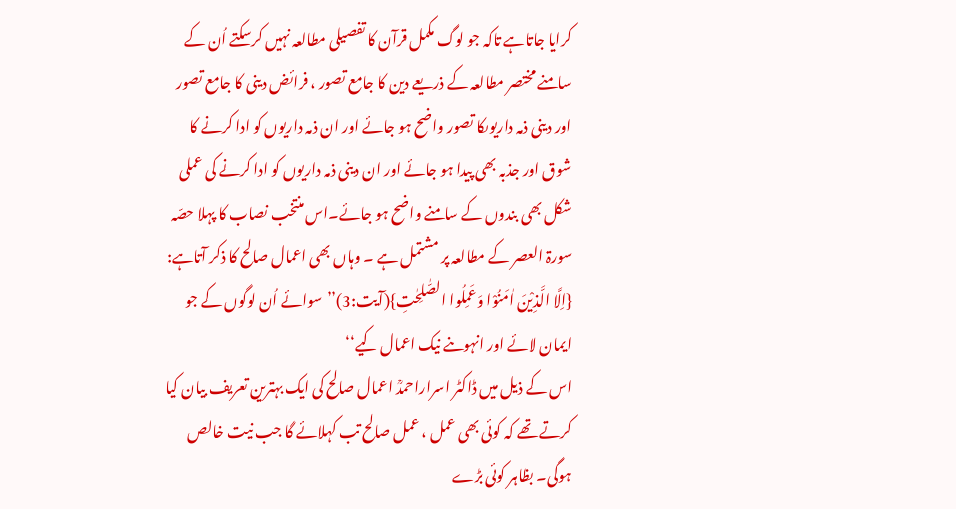کرایا جاتاہے تاکہ جو لوگ مکمل قرآن کا تفصیلی مطالعہ نہیں کرسکتے اُن کے سامنے مختصر مطالعہ کے ذریعے دین کا جامع تصور ، فرائض دینی کا جامع تصور اور دینی ذمہ داریوںکا تصور واضح ہو جائے اور ان ذمہ داریوں کو ادا کرنے کا شوق اور جذبہ بھی پیدا ہو جائے اور ان دینی ذمہ داریوں کو ادا کرنے کی عملی شکل بھی بندوں کے سامنے واضح ہو جائے۔اس منتخب نصاب کا پہلا حصّہ سورۃ العصر کے مطالعہ پر مشتمل ہے ۔ وہاں بھی اعمال صالح کا ذکر آتاہے: {اِلَّا الَّذِیْنَ اٰمَنُوْا وَعَمِلُوا الصّٰلِحٰتِ}(آیت:3)’’سوائے اُن لوگوں کے جو ایمان لائے اور انہوںنے نیک اعمال کیے‘‘
اس کے ذیل میں ڈاکٹر اسراراحمدؒ اعمال صالح کی ایک بہترین تعریف بیان کیا کرتے تھے کہ کوئی بھی عمل ، عمل صالح تب کہلائے گا جب نیت خالص ہوگی۔ بظاہر کوئی بڑے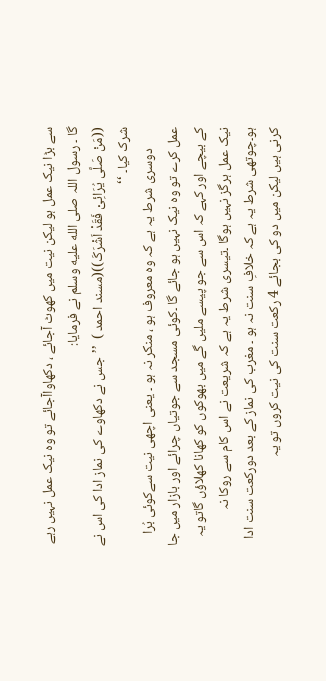سے بڑا نیک عمل ہو لیکن نیت میں کھوٹ آجائے ، دکھاواآجائے تو وہ نیک عمل نہیں رہے گا ۔ رسول اللہ صلى الله عليه وسلم نے فرمایا:
((مَنْ صَلَّی یُرَائِیْ فَقَدْ اَشْرَکَ))(مسند احمد )  ’’جس نے دکھاوے کی نماز ادا کی اس نے شرک کیا۔ ‘‘
       دوسری شرط یہ ہے کہ وہ معروف ہو ، منکر نہ ہو ۔ یعنی اچھی نیت سےکوئی بُرا عمل کرے تو وہ نیک نہیں ہو جائے گا ۔کوئی مسجد سے جوتیاں چرائے اور بازار میں جا کے بیچے اور کہے کہ اس سے جو پیسے ملیں گے میں بھوکوں کو کھانا کھلاؤں گاتو یہ نیک عمل ہرگز نہیں ہوگا ۔تیسری شرط یہ ہے کہ شریعت نے اس کام سے روکا نہ ہو۔چوتھی شرط یہ ہے کہ خلافِ سنت نہ ہو ۔ مغرب کی نماز کے بعد دورکعت سنت ادا کرنی ہیں لیکن میں دو کی بجائے 4 رکعت سنت کی نیت کروں تو یہ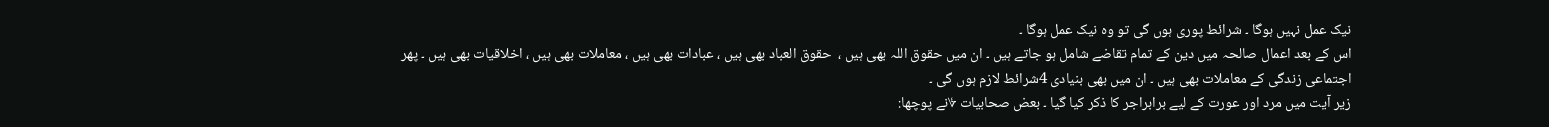نیک عمل نہیں ہوگا ۔ شرائط پوری ہوں گی تو وہ نیک عمل ہوگا ۔
اس کے بعد اعمال صالحہ میں دین کے تمام تقاضے شامل ہو جاتے ہیں ۔ ان میں حقوق اللہ بھی ہیں ،  حقوق العباد بھی ہیں ، عبادات بھی ہیں ، معاملات بھی ہیں ، اخلاقیات بھی ہیں ۔ پھر اجتماعی زندگی کے معاملات بھی ہیں ۔ ان میں بھی بنیادی 4شرائط لازم ہوں گی ۔
زیر آیت میں مرد اور عورت کے لیے برابراجر کا ذکر کیا گیا ۔ بعض صحابیات ؇نے پوچھا: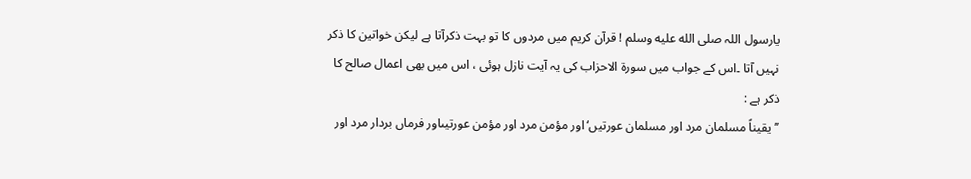یارسول اللہ صلى الله عليه وسلم ! قرآن کریم میں مردوں کا تو بہت ذکرآتا ہے لیکن خواتین کا ذکر نہیں آتا ۔اس کے جواب میں سورۃ الاحزاب کی یہ آیت نازل ہوئی ، اس میں بھی اعمال صالح کا ذکر ہے :
’’یقیناً مسلمان مرد اور مسلمان عورتیں‘اور مؤمن مرد اور مؤمن عورتیںاور فرماں بردار مرد اور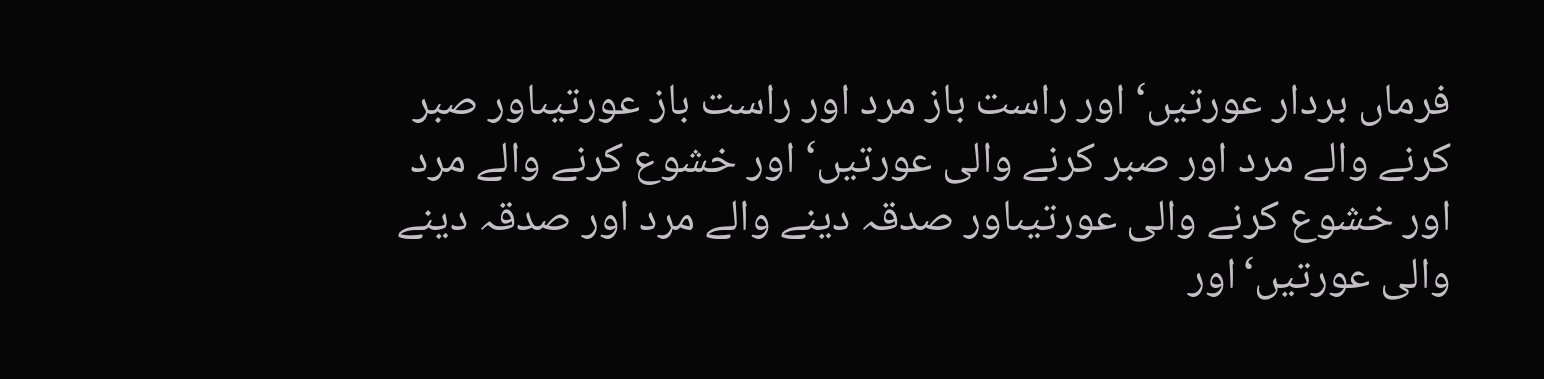فرماں بردار عورتیں‘ اور راست باز مرد اور راست باز عورتیںاور صبر کرنے والے مرد اور صبر کرنے والی عورتیں‘ اور خشوع کرنے والے مرد اور خشوع کرنے والی عورتیںاور صدقہ دینے والے مرد اور صدقہ دینے والی عورتیں‘اور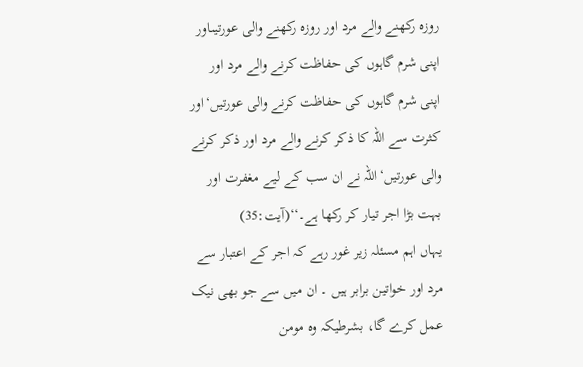روزہ رکھنے والے مرد اور روزہ رکھنے والی عورتیںاور اپنی شرم گاہوں کی حفاظت کرنے والے مرد اور اپنی شرم گاہوں کی حفاظت کرنے والی عورتیں‘اور کثرت سے اللہ کا ذکر کرنے والے مرد اور ذکر کرنے والی عورتیں‘اللہ نے ان سب کے لیے مغفرت اور بہت بڑا اجر تیار کر رکھا ہے۔‘‘(آیت:35)
یہاں اہم مسئلہ زیر غور رہے کہ اجر کے اعتبار سے مرد اور خواتین برابر ہیں ۔ ان میں سے جو بھی نیک عمل کرے گا، بشرطیکہ وہ مومن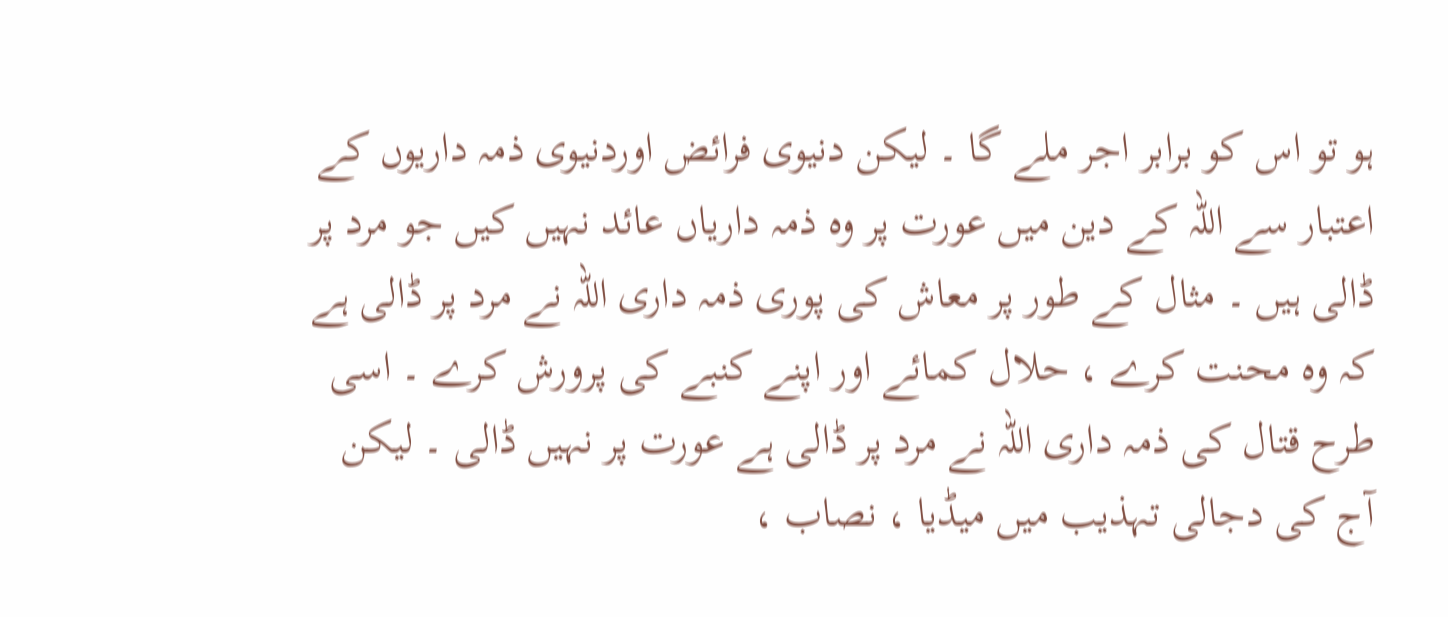ہو تو اس کو برابر اجر ملے گا ۔ لیکن دنیوی فرائض اوردنیوی ذمہ داریوں کے اعتبار سے اللہ کے دین میں عورت پر وہ ذمہ داریاں عائد نہیں کیں جو مرد پر ڈالی ہیں ۔ مثال کے طور پر معاش کی پوری ذمہ داری اللہ نے مرد پر ڈالی ہے کہ وہ محنت کرے ، حلال کمائے اور اپنے کنبے کی پرورش کرے ۔ اسی طرح قتال کی ذمہ داری اللہ نے مرد پر ڈالی ہے عورت پر نہیں ڈالی ۔ لیکن آج کی دجالی تہذیب میں میڈیا ، نصاب ،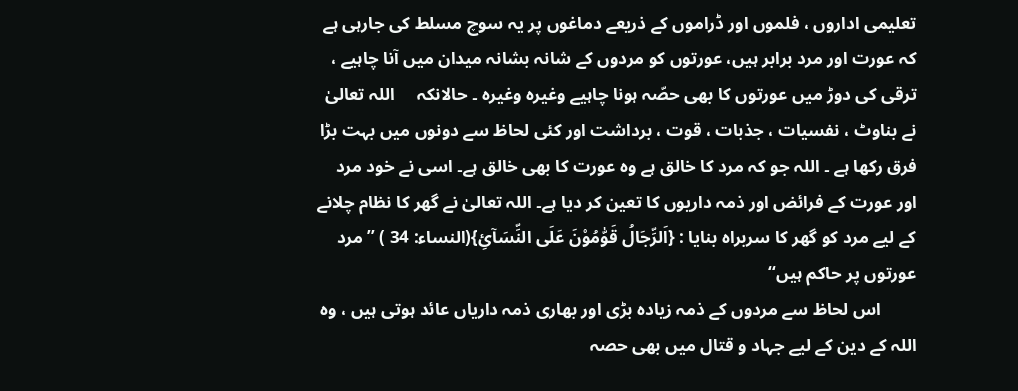تعلیمی اداروں ، فلموں اور ڈراموں کے ذریعے دماغوں پر یہ سوچ مسلط کی جارہی ہے کہ عورت اور مرد برابر ہیں، عورتوں کو مردوں کے شانہ بشانہ میدان میں آنا چاہیے ، ترقی کی دوڑ میں عورتوں کا بھی حصّہ ہونا چاہیے وغیرہ وغیرہ ۔ حالانکہ     اللہ تعالیٰ نے بناوٹ ، نفسیات ، جذبات ، قوت ، برداشت اور کئی لحاظ سے دونوں میں بہت بڑا فرق رکھا ہے ۔ اللہ جو کہ مرد کا خالق ہے وہ عورت کا بھی خالق ہے۔ اسی نے خود مرد اور عورت کے فرائض اور ذمہ داریوں کا تعین کر دیا ہے۔ اللہ تعالیٰ نے گھر کا نظام چلانے کے لیے مرد کو گھر کا سربراہ بنایا : {اَلرِّجَالُ قَوّٰمُوْنَ عَلَی النِّسَآئِ}(النساء: 34 ) ’’مرد عورتوں پر حاکم ہیں‘‘
        اس لحاظ سے مردوں کے ذمہ زیادہ بڑی اور بھاری ذمہ داریاں عائد ہوتی ہیں ، وہ اللہ کے دین کے لیے جہاد و قتال میں بھی حصہ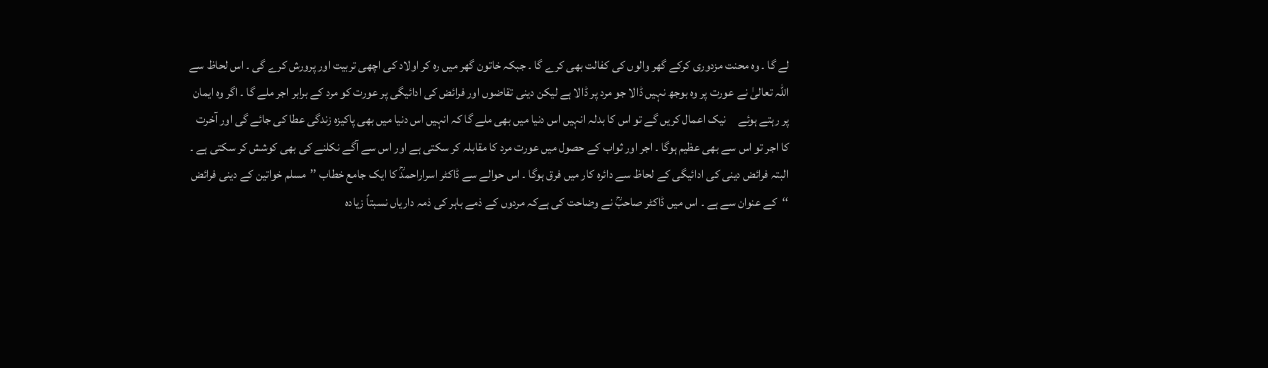لے گا ۔ وہ محنت مزدوری کرکے گھر والوں کی کفالت بھی کرے گا ۔ جبکہ خاتون گھر میں رہ کر اولاد کی اچھی تربیت اور پرورش کرے گی ۔ اس لحاظ سے اللہ تعالیٰ نے عورت پر وہ بوجھ نہیں ڈالا جو مرد پر ڈالا ہے لیکن دینی تقاضوں اور فرائض کی ادائیگی پر عورت کو مرد کے برابر اجر ملے گا ۔ اگر وہ ایمان پر رہتے ہوئے     نیک اعمال کریں گے تو اس کا بدلہ انہیں اس دنیا میں بھی ملے گا کہ انہیں اس دنیا میں بھی پاکیزہ زندگی عطا کی جائے گی اور آخرت کا اجر تو اس سے بھی عظیم ہوگا ۔ اجر اور ثواب کے حصول میں عورت مرد کا مقابلہ کر سکتی ہے اور اس سے آگے نکلنے کی بھی کوشش کر سکتی ہے ۔ البتہ فرائض دینی کی ادائیگی کے لحاظ سے دائرہ کار میں فرق ہوگا ۔ اس حوالے سے ڈاکٹر اسراراحمدؒ کا ایک جامع خطاب ’’مسلم خواتین کے دینی فرائض ‘‘کے عنوان سے ہے ۔ اس میں ڈاکٹر صاحبؒ نے وضاحت کی ہےکہ مردوں کے ذمے باہر کی ذمہ داریاں نسبتاً زیادہ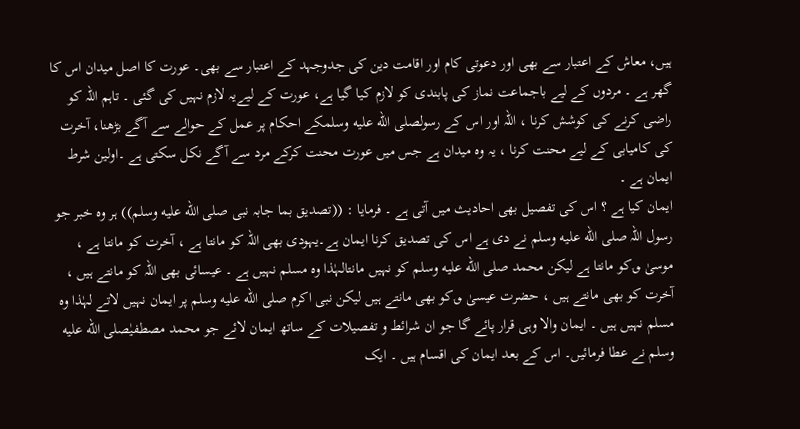ہیں، معاش کے اعتبار سے بھی اور دعوتی کام اور اقامت دین کی جدوجہد کے اعتبار سے بھی۔ عورت کا اصل میدان اس کا گھر ہے ۔ مردوں کے لیے باجماعت نماز کی پابندی کو لازم کیا گیا ہے، عورت کے لیےیہ لازم نہیں کی گئی ۔ تاہم اللہ کو راضی کرنے کی کوشش کرنا ، اللہ اور اس کے رسولصلى الله عليه وسلمکے احکام پر عمل کے حوالے سے آگے بڑھنا، آخرت کی کامیابی کے لیے محنت کرنا ، یہ وہ میدان ہے جس میں عورت محنت کرکے مرد سے آگے نکل سکتی ہے ۔اولین شرط ایمان ہے ۔
ایمان کیا ہے ؟ اس کی تفصیل بھی احادیث میں آتی ہے ۔ فرمایا : ((تصدیق بما جابہ نبی صلى الله عليه وسلم)) ہر وہ خبر جو رسول اللہ صلى الله عليه وسلم نے دی ہے اس کی تصدیق کرنا ایمان ہے۔یہودی بھی اللہ کو مانتا ہے ، آخرت کو مانتا ہے ، موسیٰ ؈کو مانتا ہے لیکن محمد صلى الله عليه وسلم کو نہیں مانتالہٰذا وہ مسلم نہیں ہے ۔ عیسائی بھی اللہ کو مانتے ہیں ، آخرت کو بھی مانتے ہیں ، حضرت عیسیٰ ؈کو بھی مانتے ہیں لیکن نبی اکرم صلى الله عليه وسلم پر ایمان نہیں لاتے لہٰذا وہ مسلم نہیں ہیں ۔ ایمان والا وہی قرار پائے گا جو ان شرائط و تفصیلات کے ساتھ ایمان لائے جو محمد مصطفیٰصلى الله عليه وسلم نے عطا فرمائیں۔ اس کے بعد ایمان کی اقسام ہیں ۔ ایک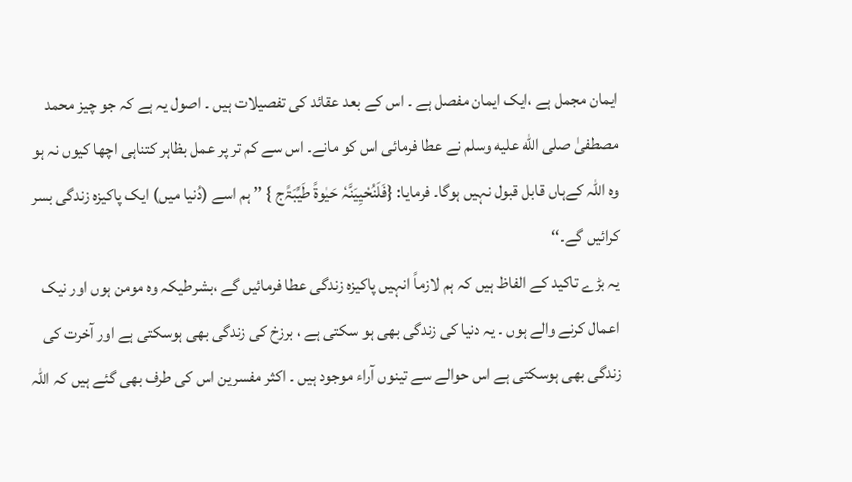ایمان مجمل ہے ،ایک ایمان مفصل ہے ۔ اس کے بعد عقائد کی تفصیلات ہیں ۔ اصول یہ ہے کہ جو چیز محمد مصطفیٰ صلى الله عليه وسلم نے عطا فرمائی اس کو مانے۔ اس سے کم تر پر عمل بظاہر کتناہی اچھا کیوں نہ ہو وہ اللہ کےہاں قابل قبول نہیں ہوگا۔ فرمایا: {فَلَنُحْیِیَنَّہٗ حَیٰوۃً طَیِّبَۃًج } ’’ ہم اسے (دُنیا میں) ایک پاکیزہ زندگی بسر کرائیں گے۔‘‘
یہ بڑے تاکید کے الفاظ ہیں کہ ہم لازماً انہیں پاکیزہ زندگی عطا فرمائیں گے ،بشرطیکہ وہ مومن ہوں اور نیک اعمال کرنے والے ہوں ۔ یہ دنیا کی زندگی بھی ہو سکتی ہے ، برزخ کی زندگی بھی ہوسکتی ہے اور آخرت کی زندگی بھی ہوسکتی ہے اس حوالے سے تینوں آراء موجود ہیں ۔ اکثر مفسرین اس کی طرف بھی گئے ہیں کہ اللہ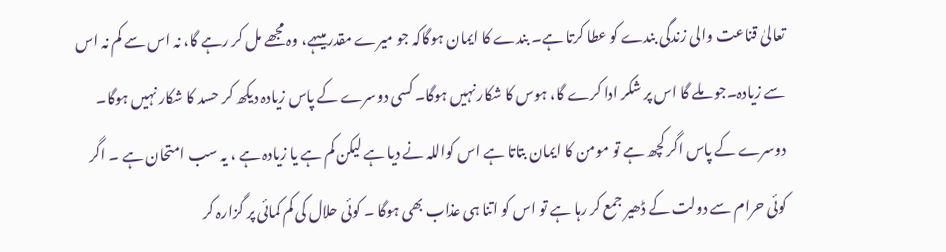تعالیٰ قناعت والی زندگی بندے کو عطا کرتا ہے۔ بندے کا ایمان ہوگاکہ جو میرے مقدر میںہے، وہ مجھے مل کر رہے گا، نہ اس سے کم نہ اس سے زیادہ۔جو ملے گا اس پر شکر ادا کرے گا، ہوس کا شکار نہیں ہوگا۔ کسی دوسرے کے پاس زیادہ دیکھ کر حسد کا شکار نہیں ہوگا۔ دوسرے کے پاس اگر کچھ ہے تو مومن کا ایمان بتاتا ہے اس کواللہ نے دیا ہے لیکن کم ہے یا زیادہ ہے ، یہ سب امتحان ہے ۔ اگر کوئی حرام سے دولت کے ڈھیر جمع کر رہا ہے تو اس کو اتنا ہی عذاب بھی ہوگا ۔ کوئی حلال کی کم کمائی پر گزارہ کر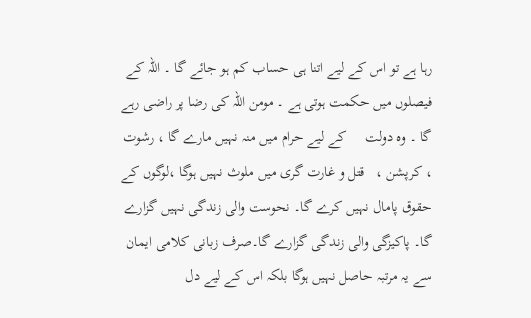رہا ہے تو اس کے لیے اتنا ہی حساب کم ہو جائے گا ۔ اللہ کے فیصلوں میں حکمت ہوتی ہے ۔ مومن اللہ کی رضا پر راضی رہے گا ۔ وہ دولت     کے لیے حرام میں منہ نہیں مارے گا ، رشوت ، کرپشن ،   قتل و غارت گری میں ملوث نہیں ہوگا ،لوگوں کے حقوق پامال نہیں کرے گا۔ نحوست والی زندگی نہیں گزارے گا۔ پاکیزگی والی زندگی گزارے گا۔صرف زبانی کلامی ایمان سے یہ مرتبہ حاصل نہیں ہوگا بلکہ اس کے لیے دل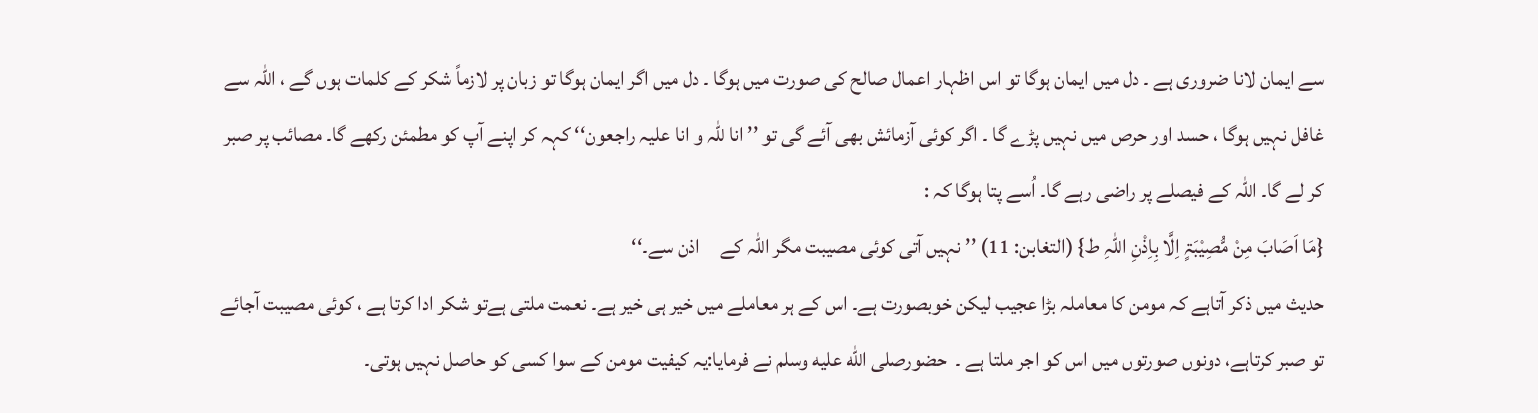سے ایمان لانا ضروری ہے ۔ دل میں ایمان ہوگا تو اس اظہار اعمال صالح کی صورت میں ہوگا ۔ دل میں اگر ایمان ہوگا تو زبان پر لازماً شکر کے کلمات ہوں گے ، اللہ سے غافل نہیں ہوگا ، حسد اور حرص میں نہیں پڑے گا ۔ اگر کوئی آزمائش بھی آئے گی تو ’’انا للّٰہ و انا علیہ راجعون‘‘ کہہ کر اپنے آپ کو مطمئن رکھے گا۔ مصائب پر صبر کر لے گا۔ اللہ کے فیصلے پر راضی رہے گا۔ اُسے پتا ہوگا کہ :
{مَا اَصَابَ مِنْ مُّصِیْبَۃٍ اِلَّا بِاِذْنِ اللہِ ط} (التغابن: 11) ’’نہیں آتی کوئی مصیبت مگر اللہ کے     اذن سے۔‘‘
حدیث میں ذکر آتاہے کہ مومن کا معاملہ بڑا عجیب لیکن خوبصورت ہے۔ اس کے ہر معاملے میں خیر ہی خیر ہے۔ نعمت ملتی ہےتو شکر ادا کرتا ہے ، کوئی مصیبت آجائے تو صبر کرتاہے، دونوں صورتوں میں اس کو اجر ملتا ہے ۔  حضورصلى الله عليه وسلم نے فرمایا:یہ کیفیت مومن کے سوا کسی کو حاصل نہیں ہوتی۔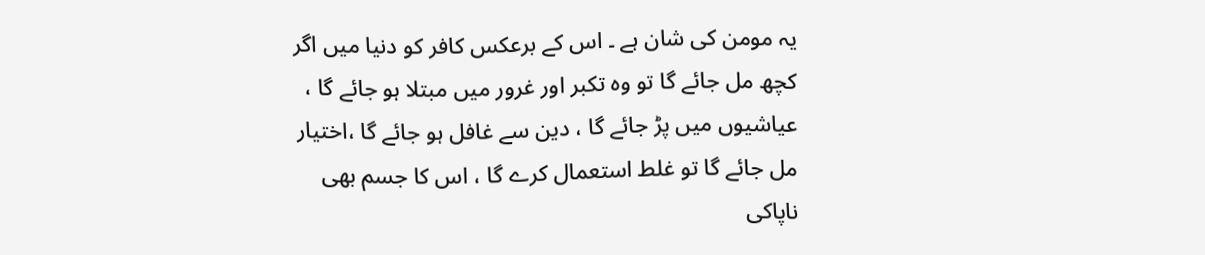یہ مومن کی شان ہے ۔ اس کے برعکس کافر کو دنیا میں اگر کچھ مل جائے گا تو وہ تکبر اور غرور میں مبتلا ہو جائے گا ، عیاشیوں میں پڑ جائے گا ، دین سے غافل ہو جائے گا ،اختیار مل جائے گا تو غلط استعمال کرے گا ، اس کا جسم بھی ناپاکی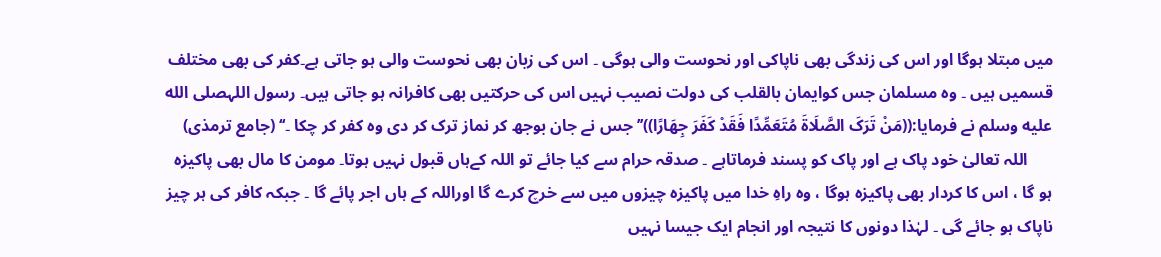میں مبتلا ہوگا اور اس کی زندگی بھی ناپاکی اور نحوست والی ہوگی ۔ اس کی زبان بھی نحوست والی ہو جاتی ہے۔کفر کی بھی مختلف قسمیں ہیں ۔ وہ مسلمان جس کوایمان بالقلب کی دولت نصیب نہیں اس کی حرکتیں بھی کافرانہ ہو جاتی ہیں۔ رسول اللہصلى الله عليه وسلم نے فرمایا:((مَنْ تَرَکَ الصَّلَاۃَ مُتَعَمِّدًا فَقَدْ کَفَرَ جِھَارًا))’’ جس نے جان بوجھ کر نماز ترک کر دی وہ کفر کر چکا ۔‘‘ (جامع ترمذی)
      اللہ تعالیٰ خود پاک ہے اور پاک کو پسند فرماتاہے ۔ صدقہ حرام سے کیا جائے تو اللہ کےہاں قبول نہیں ہوتا۔ مومن کا مال بھی پاکیزہ ہو گا ، اس کا کردار بھی پاکیزہ ہوگا ، وہ راہِ خدا میں پاکیزہ چیزوں میں سے خرچ کرے گا اوراللہ کے ہاں اجر پائے گا ۔ جبکہ کافر کی ہر چیز ناپاک ہو جائے گی ۔ لہٰذا دونوں کا نتیجہ اور انجام ایک جیسا نہیں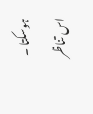ہوسکتا ۔
اس تناظر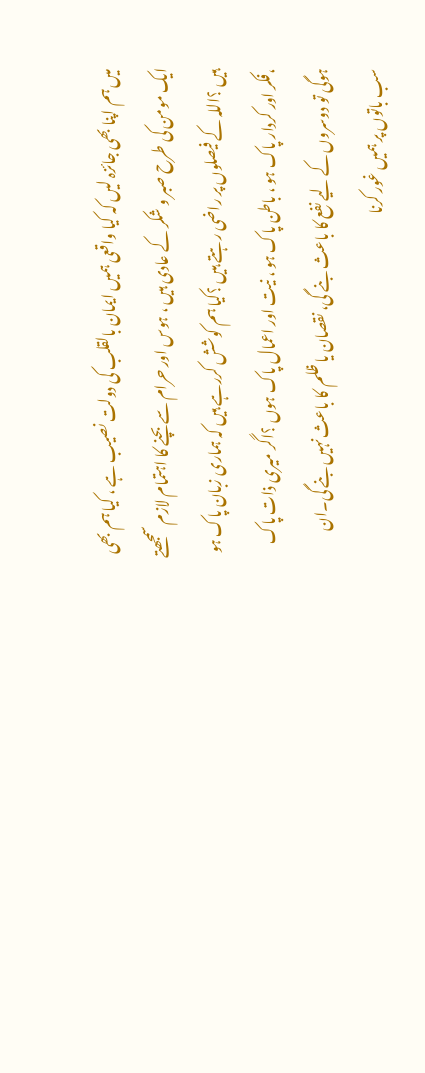میں ہم اپنا بھی جائزہ لیں کہ کیا واقعی ہمیں ایمان بالقلب کی دولت نصیب ہے ، کیا ہم بھی ایک مومن کی طرح صبر و شکر کے عادی ہیں ، ہوس اور حرام سے بچنے کا اہتمام لازم سمجھتے ہیں ؟اللہ کے فیصلوں پر راضی رہتے ہیں ؟کیا ہم کوشش کررہے ہیں کہ ہماری زبان پاک ہو ،فکر اور کردار پاک ہو ، باطن پاک ہو ، نیت اور اعمال پاک ہوں ؟اگر میری ذات پاک ہوگی تو دوسروں کے لیے نفع کا باعث بنے گی، نقصان یا ظلم کا باعث نہیں بنے گی۔ان سب باتوں پر ہمیں غور کرنا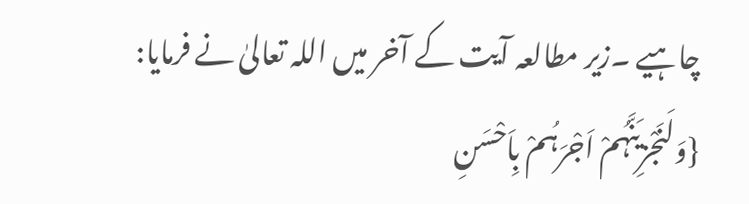چاہیے ۔زیر مطالعہ آیت کے آخر میں اللہ تعالیٰ نے فرمایا:
{وَلَنَجْزِیَنَّہُمْ اَجْرَہُمْ بِاَحْسَنِ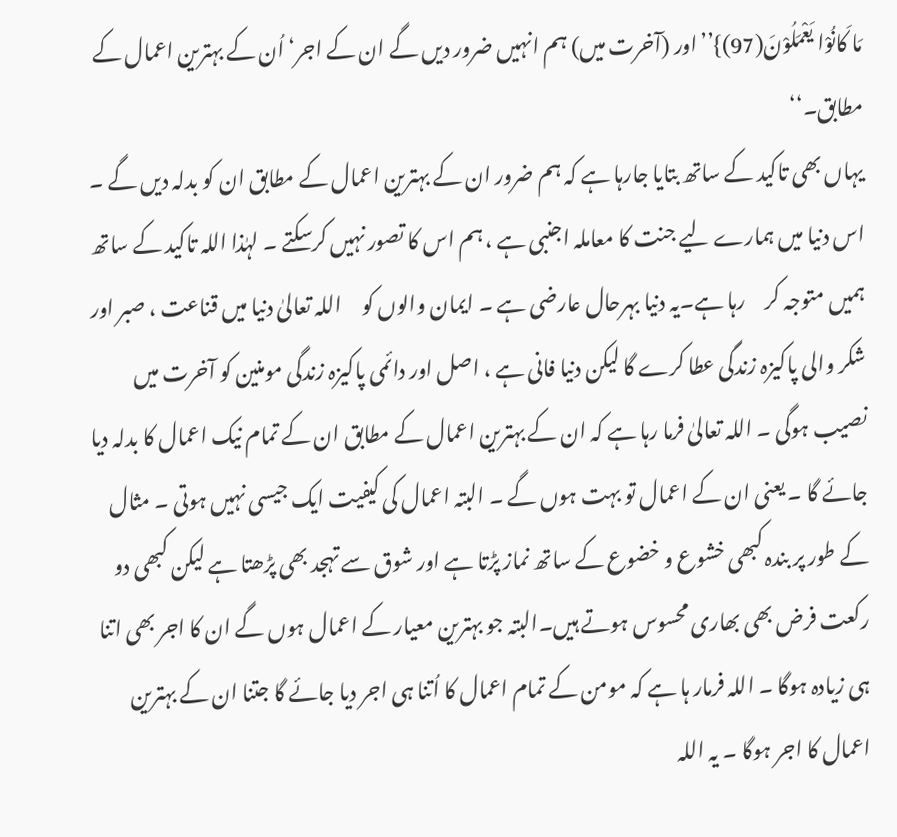مَا کَانُوْا یَعْمَلُوْنَ(97)}’’اور (آخرت میں) ہم انہیں ضرور دیں گے ان کے اجر‘ اُن کے بہترین اعمال کے مطابق۔‘‘
یہاں بھی تاکید کے ساتھ بتایا جارہا ہے کہ ہم ضرور ان کے بہترین اعمال کے مطابق ان کو بدلہ دیں گے ۔ اس دنیا میں ہمارے لیے جنت کا معاملہ اجنبی ہے ، ہم اس کا تصور نہیں کرسکتے ۔ لہٰذا اللہ تاکید کے ساتھ ہمیں متوجہ کر     رہا ہے۔یہ دنیا بہرحال عارضی ہے ۔ ایمان والوں کو     اللہ تعالیٰ دنیا میں قناعت ، صبر اور شکر والی پاکیزہ زندگی عطا کرے گا لیکن دنیا فانی ہے ، اصل اور دائمی پاکیزہ زندگی مومنین کو آخرت میں نصیب ہوگی ۔ اللہ تعالیٰ فرما رہا ہے کہ ان کے بہترین اعمال کے مطابق ان کے تمام نیک اعمال کا بدلہ دیا جائے گا ۔ یعنی ان کے اعمال تو بہت ہوں گے ۔ البتہ اعمال کی کیفیت ایک جیسی نہیں ہوتی ۔ مثال کے طور پر بندہ کبھی خشوع و خضوع کے ساتھ نماز پڑتا ہے اور شوق سے تہجد بھی پڑھتا ہے لیکن کبھی دو رکعت فرض بھی بھاری محسوس ہوتے ہیں۔البتہ جو بہترین معیار کے اعمال ہوں گے ان کا اجر بھی اتنا ہی زیادہ ہوگا ۔ اللہ فرمار ہا ہے کہ مومن کے تمام اعمال کا اُتنا ہی اجر دیا جائے گا جتنا ان کے بہترین اعمال کا اجر ہوگا ۔ یہ اللہ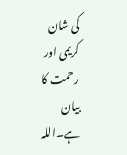کی شان کریمی اور رحمت کا بیان ہے۔اللہ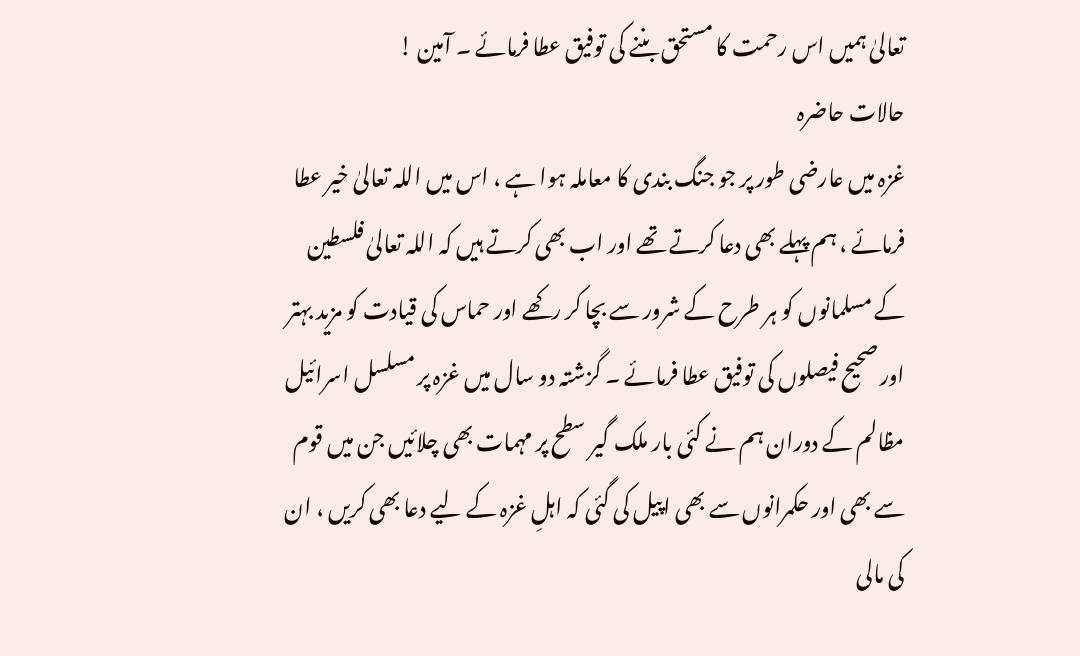تعالیٰ ہمیں اس رحمت کا مستحق بننے کی توفیق عطا فرمائے ۔ آمین !
حالات حاضرہ
غزہ میں عارضی طور پر جو جنگ بندی کا معاملہ ہوا ہے ، اس میں اللہ تعالیٰ خیر عطا فرمائے ، ہم پہلے بھی دعا کرتے تھے اور اب بھی کرتے ہیں کہ اللہ تعالیٰ فلسطین کے مسلمانوں کو ہر طرح کے شرور سے بچا کر رکھے اور حماس کی قیادت کو مزید بہتر اور صحیح فیصلوں کی توفیق عطا فرمائے ۔ گزشتہ دو سال میں غزہ پر مسلسل اسرائیل مظالم کے دوران ہم نے کئی بار ملک گیر سطح پر مہمات بھی چلائیں جن میں قوم سے بھی اور حکمرانوں سے بھی اپیل کی گئی کہ اہلِ غزہ کے لیے دعا بھی کریں ، ان کی مالی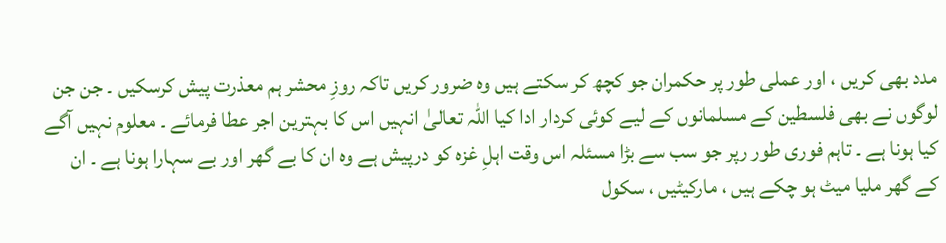مدد بھی کریں ، اور عملی طور پر حکمران جو کچھ کر سکتے ہیں وہ ضرور کریں تاکہ روزِ محشر ہم معذرت پیش کرسکیں ۔ جن جن لوگوں نے بھی فلسطین کے مسلمانوں کے لیے کوئی کردار ادا کیا اللہ تعالیٰ انہیں اس کا بہترین اجر عطا فرمائے ۔ معلوم نہیں آگے کیا ہونا ہے ۔ تاہم فوری طور رپر جو سب سے بڑا مسئلہ اس وقت اہلِ غزہ کو درپیش ہے وہ ان کا بے گھر اور بے سہارا ہونا ہے ۔ ان کے گھر ملیا میٹ ہو چکے ہیں ، مارکیٹیں ، سکول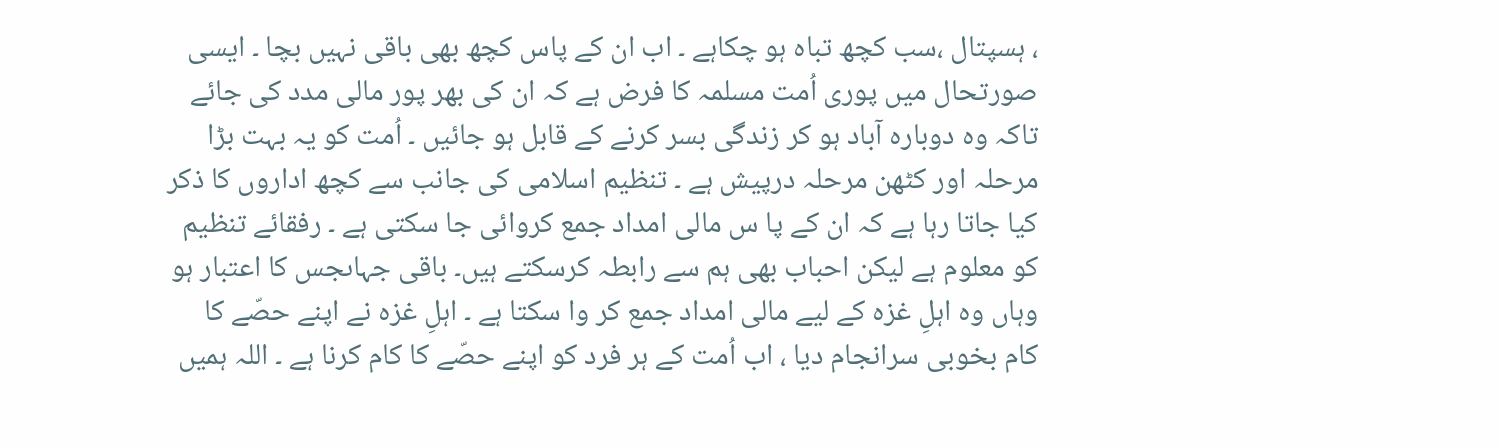، ہسپتال ،سب کچھ تباہ ہو چکاہے ۔ اب ان کے پاس کچھ بھی باقی نہیں بچا ۔ ایسی صورتحال میں پوری اُمت مسلمہ کا فرض ہے کہ ان کی بھر پور مالی مدد کی جائے تاکہ وہ دوبارہ آباد ہو کر زندگی بسر کرنے کے قابل ہو جائیں ۔ اُمت کو یہ بہت بڑا مرحلہ اور کٹھن مرحلہ درپیش ہے ۔ تنظیم اسلامی کی جانب سے کچھ اداروں کا ذکر کیا جاتا رہا ہے کہ ان کے پا س مالی امداد جمع کروائی جا سکتی ہے ۔ رفقائے تنظیم کو معلوم ہے لیکن احباب بھی ہم سے رابطہ کرسکتے ہیں۔ باقی جہاںجس کا اعتبار ہو وہاں وہ اہلِ غزہ کے لیے مالی امداد جمع کر وا سکتا ہے ۔ اہلِ غزہ نے اپنے حصّے کا کام بخوبی سرانجام دیا ، اب اُمت کے ہر فرد کو اپنے حصّے کا کام کرنا ہے ۔ اللہ ہمیں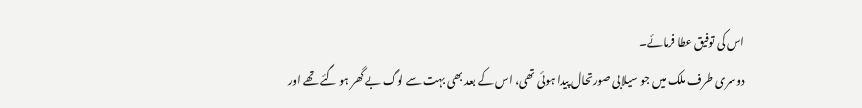اس کی توفیق عطا فرمائے۔
دوسری طرف ملک میں جو سیلابی صورتحال پیدا ہوئی تھی، اس کے بعد بھی بہت سے لوگ بے گھر ہو گئے تھے اور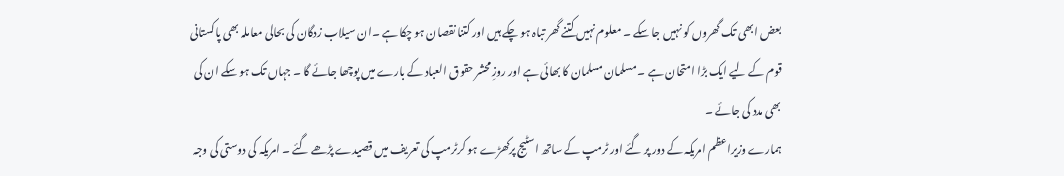بعض ابھی تک گھروں کو نہیں جا سکے ۔ معلوم نہیں کتنے گھر تباہ ہو چکے ہیں اور کتنا نقصان ہو چکا ہے ۔ان سیلاب زدگان کی بحالی معاملہ بھی پاکستانی قوم کے لیے ایک بڑا امتحان ہے ۔ مسلمان مسلمان کا بھائی ہے اور روزِمحشر حقوق العباد کے بارے میں پوچھا جائے گا ۔ جہاں تک ہو سکے ان کی بھی مدد کی جائے ۔
ہمارے وزیراعظم امریکہ کے دور پر گئے اور ٹرمپ کے ساتھ اسٹیج پرکھڑے ہو کرٹرمپ کی تعریف میں قصیدے پڑھے گئے ۔ امریکہ کی دوستی کی وجہ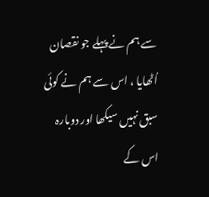سے ہم نے پہلے جو نقصان اُٹھایا ، اس سے ہم نے کوئی سبق نہیں سیکھا اور دوبارہ اس کے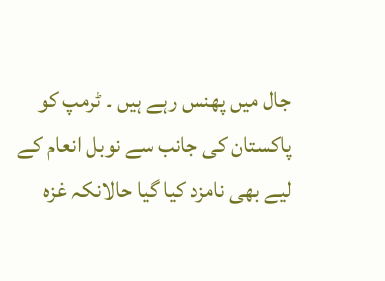جال میں پھنس رہے ہیں ۔ ٹرمپ کو پاکستان کی جانب سے نوبل انعام کے لیے بھی نامزد کیا گیا حالانکہ غزہ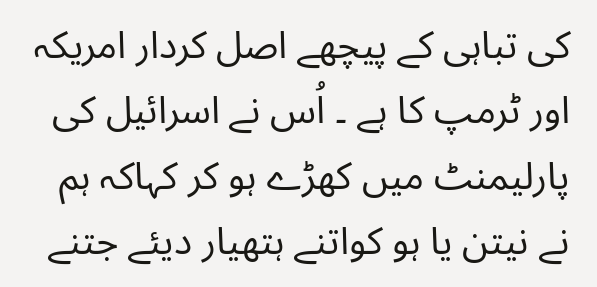کی تباہی کے پیچھے اصل کردار امریکہ اور ٹرمپ کا ہے ۔ اُس نے اسرائیل کی پارلیمنٹ میں کھڑے ہو کر کہاکہ ہم نے نیتن یا ہو کواتنے ہتھیار دیئے جتنے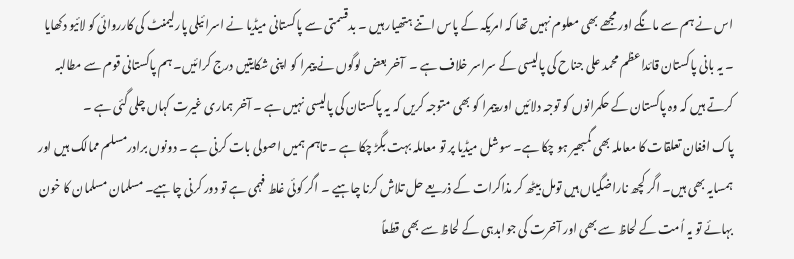اس نے ہم سے مانگے اور مجھے بھی معلوم نہیں تھا کہ امریکہ کے پاس اتنے ہتھیار ہیں ۔ بدقسمتی سے پاکستانی میڈیا نے اسرائیلی پارلیمنٹ کی کارروائی کو لائیو دکھایا ۔ یہ بانی پاکستان قائداعظم محمد علی جناح کی پالیسی کے سراسر خلاف ہے ۔  آخر بعض لوگوں نے پیمرا کو اپنی شکایتیں درج کرائیں۔ ہم پاکستانی قوم سے مطالبہ کرتے ہیں کہ وہ پاکستان کے حکمرانوں کو توجہ دلائیں اور پیمرا کو بھی متوجہ کریں کہ یہ پاکستان کی پالیسی نہیں ہے ۔ آخر ہماری غیرت کہاں چلی گئی ہے ۔
پاک افغان تعلقات کا معاملہ بھی گمبھیر ہو چکا ہے۔ سوشل میڈیا پر تو معاملہ بہت بگڑ چکا ہے ۔ تاہم ہمیں اصولی بات کرنی ہے ۔ دونوں برادرمسلم ممالک ہیں اور ہمسایہ بھی ہیں۔ اگر کچھ ناراضگیاں ہیں تومل بیٹھ کر مذاکرات کے ذریعے حل تلاش کرنا چاہیے ۔ اگر کوئی غلط فہمی ہے تو دور کرنی چاہیے۔ مسلمان مسلمان کا خون بہائے تو یہ اُمت کے لحاظ سے بھی اور آخرت کی جوابدہی کے لحاظ سے بھی قطعاً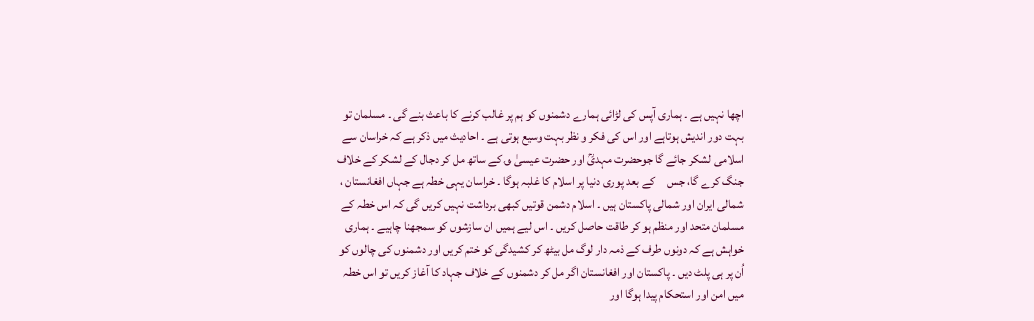اچھا نہیں ہے ۔ ہماری آپس کی لڑائی ہمارے دشمنوں کو ہم پر غالب کرنے کا باعث بنے گی ۔ مسلمان تو بہت دور اندیش ہوتاہے اور اس کی فکر و نظر بہت وسیع ہوتی ہے ۔ احادیث میں ذکر ہے کہ خراسان سے اسلامی لشکر جائے گا جوحضرت مہدیؒ اور حضرت عیسیٰ ؈ کے ساتھ مل کر دجال کے لشکر کے خلاف جنگ کرے گا، جس     کے بعد پوری دنیا پر اسلام کا غلبہ ہوگا ۔ خراسان یہی خطہ ہے جہاں افغانستان ، شمالی ایران اور شمالی پاکستان ہیں ۔ اسلام دشمن قوتیں کبھی برداشت نہیں کریں گی کہ اس خطہ کے مسلمان متحد اور منظم ہو کر طاقت حاصل کریں ۔ اس لیے ہمیں ان سازشوں کو سمجھنا چاہیے ۔ ہماری خواہش ہے کہ دونوں طرف کے ذمہ دار لوگ مل بیٹھ کر کشیدگی کو ختم کریں اور دشمنوں کی چالوں کو اُن پر ہی پلٹ دیں ۔ پاکستان اور افغانستان اگر مل کر دشمنوں کے خلاف جہاد کا آغاز کریں تو اس خطہ میں امن اور استحکام پیدا ہوگا اور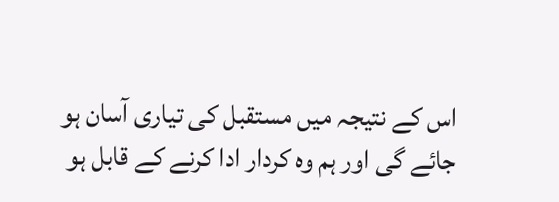اس کے نتیجہ میں مستقبل کی تیاری آسان ہو جائے گی اور ہم وہ کردار ادا کرنے کے قابل ہو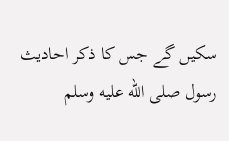سکیں گے جس کا ذکر احادیث رسول صلى الله عليه وسلم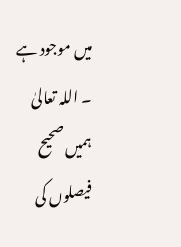میں موجود ہے ۔ اللہ تعالیٰ ہمیں صحیح فیصلوں کی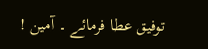توفیق عطا فرمائے ۔ آمین !